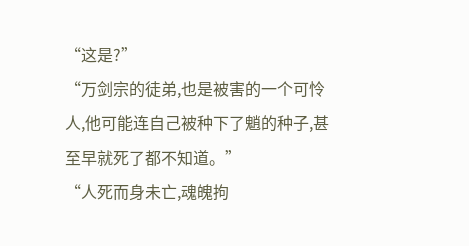“这是?”
“万剑宗的徒弟,也是被害的一个可怜人,他可能连自己被种下了魈的种子,甚至早就死了都不知道。”
“人死而身未亡,魂魄拘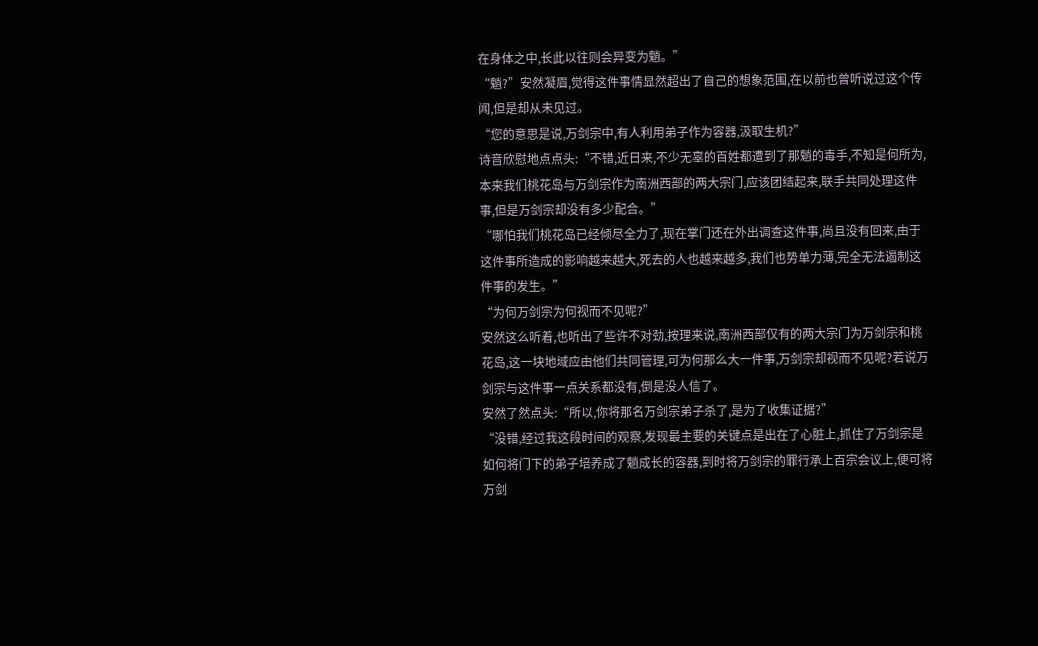在身体之中,长此以往则会异变为魈。”
“魈?”安然凝眉,觉得这件事情显然超出了自己的想象范围,在以前也曾听说过这个传闻,但是却从未见过。
“您的意思是说,万剑宗中,有人利用弟子作为容器,汲取生机?”
诗音欣慰地点点头:“不错,近日来,不少无辜的百姓都遭到了那魈的毒手,不知是何所为,本来我们桃花岛与万剑宗作为南洲西部的两大宗门,应该团结起来,联手共同处理这件事,但是万剑宗却没有多少配合。”
“哪怕我们桃花岛已经倾尽全力了,现在掌门还在外出调查这件事,尚且没有回来,由于这件事所造成的影响越来越大,死去的人也越来越多,我们也势单力薄,完全无法遏制这件事的发生。”
“为何万剑宗为何视而不见呢?”
安然这么听着,也听出了些许不对劲,按理来说,南洲西部仅有的两大宗门为万剑宗和桃花岛,这一块地域应由他们共同管理,可为何那么大一件事,万剑宗却视而不见呢?若说万剑宗与这件事一点关系都没有,倒是没人信了。
安然了然点头:“所以,你将那名万剑宗弟子杀了,是为了收集证据?”
“没错,经过我这段时间的观察,发现最主要的关键点是出在了心脏上,抓住了万剑宗是如何将门下的弟子培养成了魈成长的容器,到时将万剑宗的罪行承上百宗会议上,便可将万剑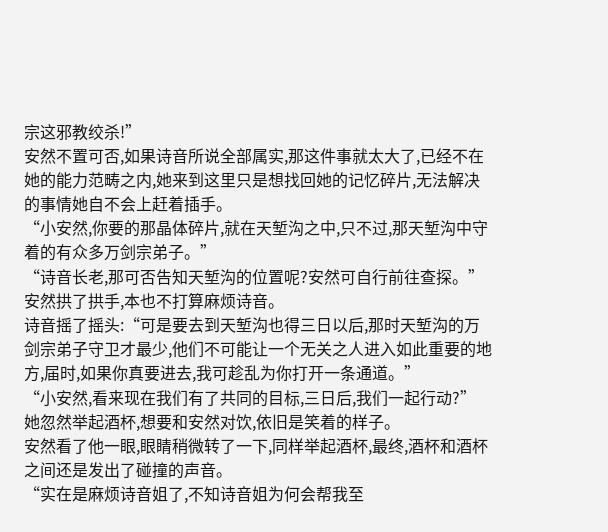宗这邪教绞杀!”
安然不置可否,如果诗音所说全部属实,那这件事就太大了,已经不在她的能力范畴之内,她来到这里只是想找回她的记忆碎片,无法解决的事情她自不会上赶着插手。
“小安然,你要的那晶体碎片,就在天堑沟之中,只不过,那天堑沟中守着的有众多万剑宗弟子。”
“诗音长老,那可否告知天堑沟的位置呢?安然可自行前往查探。”安然拱了拱手,本也不打算麻烦诗音。
诗音摇了摇头:“可是要去到天堑沟也得三日以后,那时天堑沟的万剑宗弟子守卫才最少,他们不可能让一个无关之人进入如此重要的地方,届时,如果你真要进去,我可趁乱为你打开一条通道。”
“小安然,看来现在我们有了共同的目标,三日后,我们一起行动?”
她忽然举起酒杯,想要和安然对饮,依旧是笑着的样子。
安然看了他一眼,眼睛稍微转了一下,同样举起酒杯,最终,酒杯和酒杯之间还是发出了碰撞的声音。
“实在是麻烦诗音姐了,不知诗音姐为何会帮我至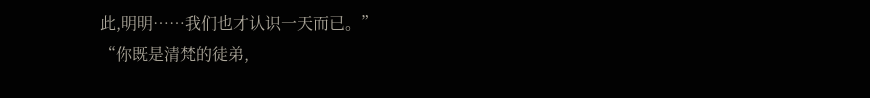此,明明……我们也才认识一天而已。”
“你既是清梵的徒弟,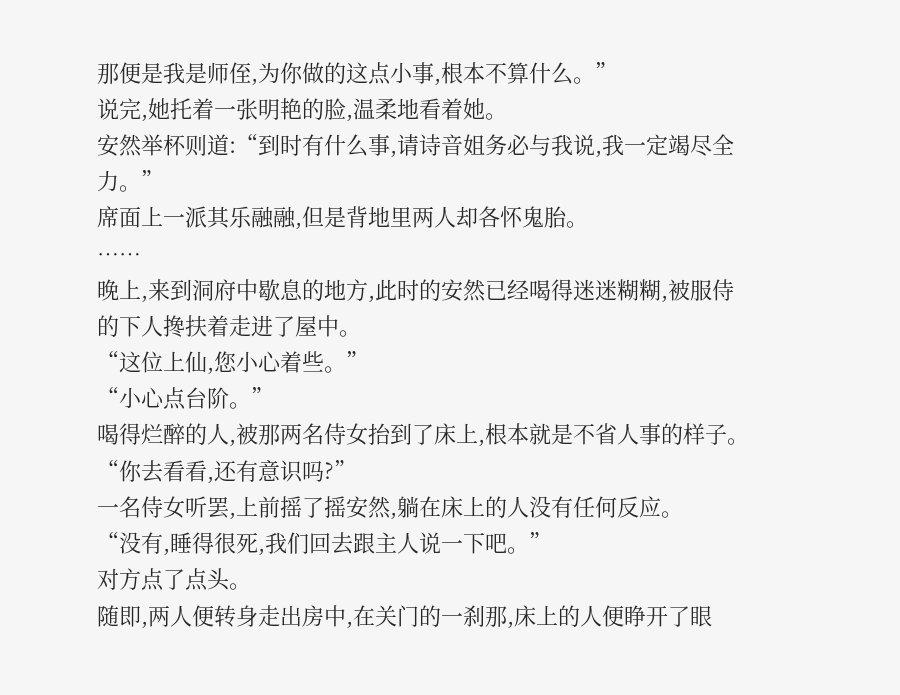那便是我是师侄,为你做的这点小事,根本不算什么。”
说完,她托着一张明艳的脸,温柔地看着她。
安然举杯则道:“到时有什么事,请诗音姐务必与我说,我一定竭尽全力。”
席面上一派其乐融融,但是背地里两人却各怀鬼胎。
……
晚上,来到洞府中歇息的地方,此时的安然已经喝得迷迷糊糊,被服侍的下人搀扶着走进了屋中。
“这位上仙,您小心着些。”
“小心点台阶。”
喝得烂醉的人,被那两名侍女抬到了床上,根本就是不省人事的样子。
“你去看看,还有意识吗?”
一名侍女听罢,上前摇了摇安然,躺在床上的人没有任何反应。
“没有,睡得很死,我们回去跟主人说一下吧。”
对方点了点头。
随即,两人便转身走出房中,在关门的一刹那,床上的人便睁开了眼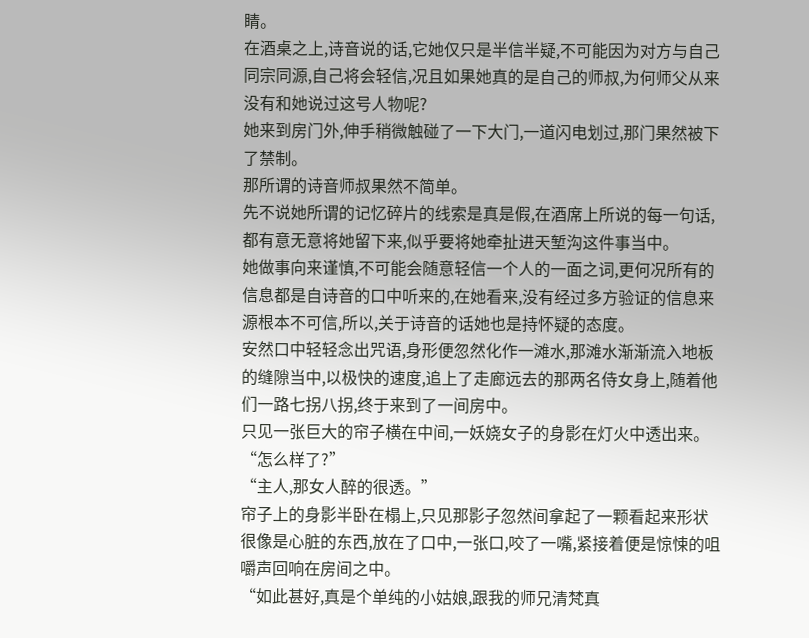睛。
在酒桌之上,诗音说的话,它她仅只是半信半疑,不可能因为对方与自己同宗同源,自己将会轻信,况且如果她真的是自己的师叔,为何师父从来没有和她说过这号人物呢?
她来到房门外,伸手稍微触碰了一下大门,一道闪电划过,那门果然被下了禁制。
那所谓的诗音师叔果然不简单。
先不说她所谓的记忆碎片的线索是真是假,在酒席上所说的每一句话,都有意无意将她留下来,似乎要将她牵扯进天堑沟这件事当中。
她做事向来谨慎,不可能会随意轻信一个人的一面之词,更何况所有的信息都是自诗音的口中听来的,在她看来,没有经过多方验证的信息来源根本不可信,所以,关于诗音的话她也是持怀疑的态度。
安然口中轻轻念出咒语,身形便忽然化作一滩水,那滩水渐渐流入地板的缝隙当中,以极快的速度,追上了走廊远去的那两名侍女身上,随着他们一路七拐八拐,终于来到了一间房中。
只见一张巨大的帘子横在中间,一妖娆女子的身影在灯火中透出来。
“怎么样了?”
“主人,那女人醉的很透。”
帘子上的身影半卧在榻上,只见那影子忽然间拿起了一颗看起来形状很像是心脏的东西,放在了口中,一张口,咬了一嘴,紧接着便是惊悚的咀嚼声回响在房间之中。
“如此甚好,真是个单纯的小姑娘,跟我的师兄清梵真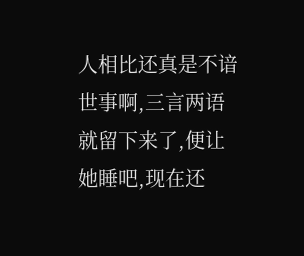人相比还真是不谙世事啊,三言两语就留下来了,便让她睡吧,现在还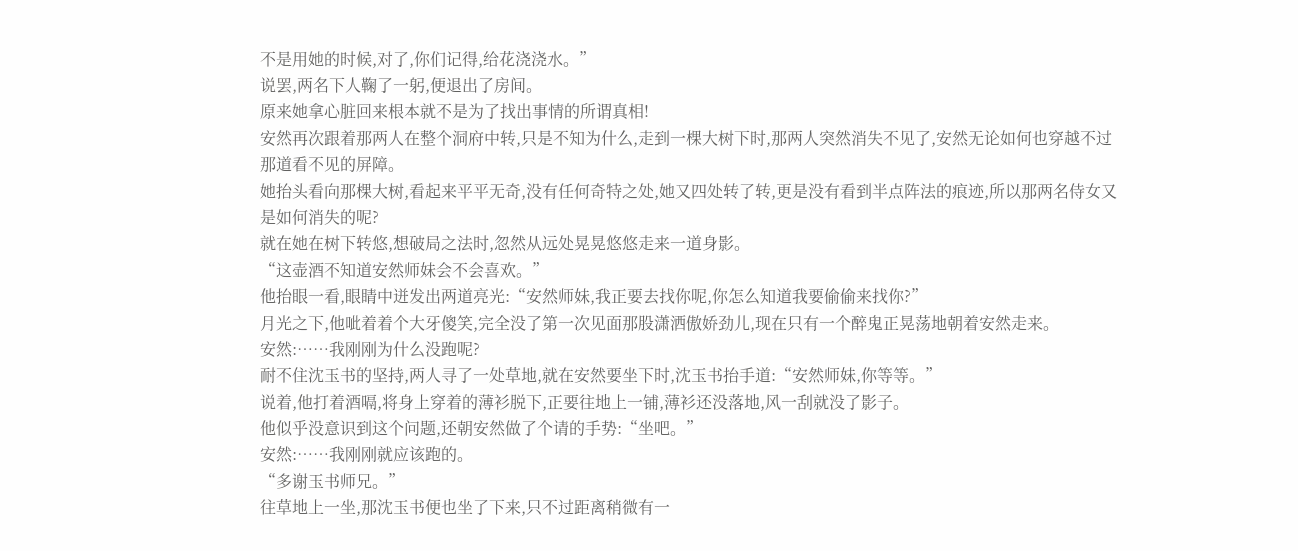不是用她的时候,对了,你们记得,给花浇浇水。”
说罢,两名下人鞠了一躬,便退出了房间。
原来她拿心脏回来根本就不是为了找出事情的所谓真相!
安然再次跟着那两人在整个洞府中转,只是不知为什么,走到一棵大树下时,那两人突然消失不见了,安然无论如何也穿越不过那道看不见的屏障。
她抬头看向那棵大树,看起来平平无奇,没有任何奇特之处,她又四处转了转,更是没有看到半点阵法的痕迹,所以那两名侍女又是如何消失的呢?
就在她在树下转悠,想破局之法时,忽然从远处晃晃悠悠走来一道身影。
“这壶酒不知道安然师妹会不会喜欢。”
他抬眼一看,眼睛中迸发出两道亮光:“安然师妹,我正要去找你呢,你怎么知道我要偷偷来找你?”
月光之下,他呲着着个大牙傻笑,完全没了第一次见面那股潇洒傲娇劲儿,现在只有一个醉鬼正晃荡地朝着安然走来。
安然:……我刚刚为什么没跑呢?
耐不住沈玉书的坚持,两人寻了一处草地,就在安然要坐下时,沈玉书抬手道:“安然师妹,你等等。”
说着,他打着酒嗝,将身上穿着的薄衫脱下,正要往地上一铺,薄衫还没落地,风一刮就没了影子。
他似乎没意识到这个问题,还朝安然做了个请的手势:“坐吧。”
安然:……我刚刚就应该跑的。
“多谢玉书师兄。”
往草地上一坐,那沈玉书便也坐了下来,只不过距离稍微有一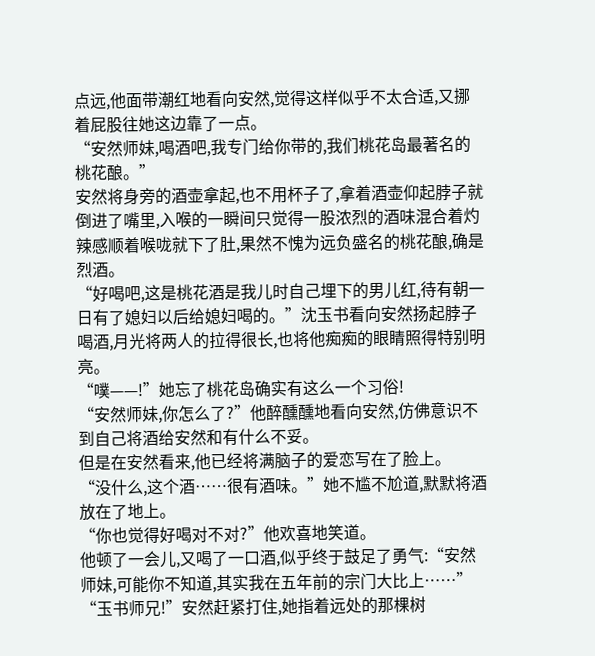点远,他面带潮红地看向安然,觉得这样似乎不太合适,又挪着屁股往她这边靠了一点。
“安然师妹,喝酒吧,我专门给你带的,我们桃花岛最著名的桃花酿。”
安然将身旁的酒壶拿起,也不用杯子了,拿着酒壶仰起脖子就倒进了嘴里,入喉的一瞬间只觉得一股浓烈的酒味混合着灼辣感顺着喉咙就下了肚,果然不愧为远负盛名的桃花酿,确是烈酒。
“好喝吧,这是桃花酒是我儿时自己埋下的男儿红,待有朝一日有了媳妇以后给媳妇喝的。”沈玉书看向安然扬起脖子喝酒,月光将两人的拉得很长,也将他痴痴的眼睛照得特别明亮。
“噗——!”她忘了桃花岛确实有这么一个习俗!
“安然师妹,你怎么了?”他醉醺醺地看向安然,仿佛意识不到自己将酒给安然和有什么不妥。
但是在安然看来,他已经将满脑子的爱恋写在了脸上。
“没什么,这个酒……很有酒味。”她不尴不尬道,默默将酒放在了地上。
“你也觉得好喝对不对?”他欢喜地笑道。
他顿了一会儿,又喝了一口酒,似乎终于鼓足了勇气:“安然师妹,可能你不知道,其实我在五年前的宗门大比上……”
“玉书师兄!”安然赶紧打住,她指着远处的那棵树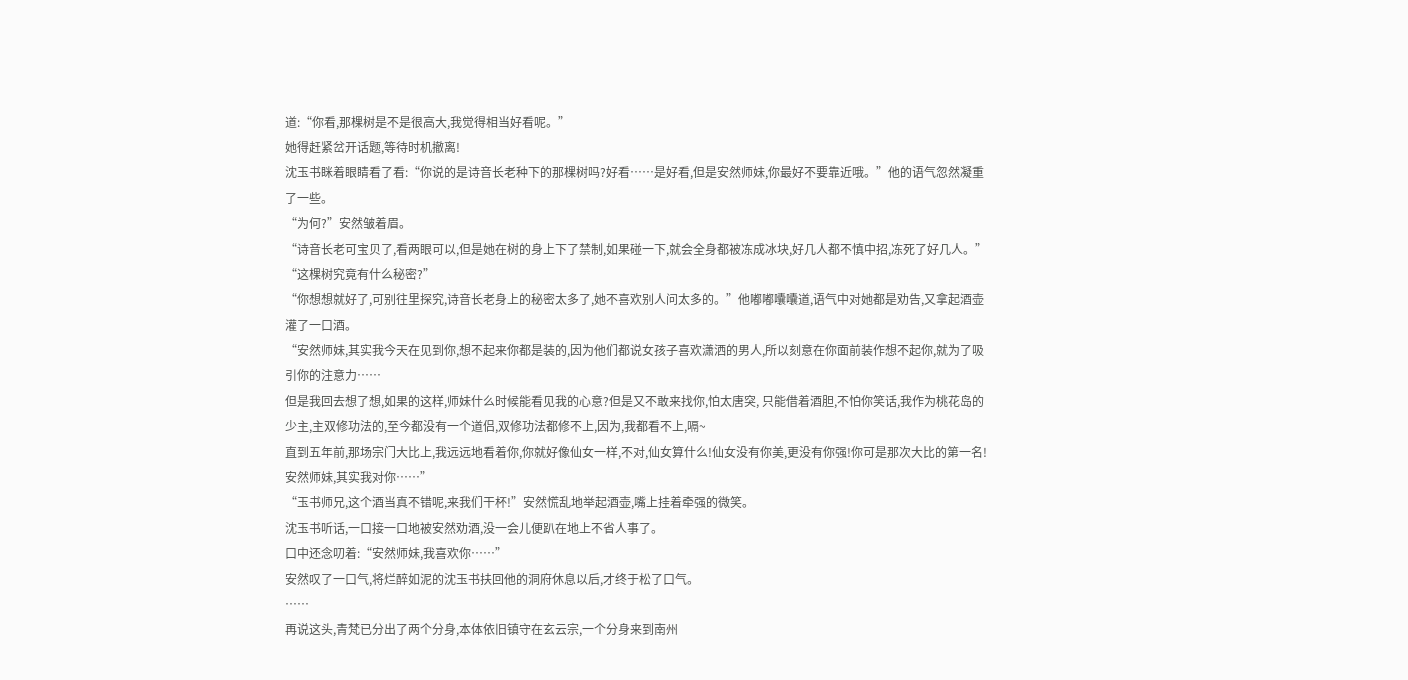道:“你看,那棵树是不是很高大,我觉得相当好看呢。”
她得赶紧岔开话题,等待时机撤离!
沈玉书眯着眼睛看了看:“你说的是诗音长老种下的那棵树吗?好看……是好看,但是安然师妹,你最好不要靠近哦。”他的语气忽然凝重了一些。
“为何?”安然皱着眉。
“诗音长老可宝贝了,看两眼可以,但是她在树的身上下了禁制,如果碰一下,就会全身都被冻成冰块,好几人都不慎中招,冻死了好几人。”
“这棵树究竟有什么秘密?”
“你想想就好了,可别往里探究,诗音长老身上的秘密太多了,她不喜欢别人问太多的。”他嘟嘟囔囔道,语气中对她都是劝告,又拿起酒壶灌了一口酒。
“安然师妹,其实我今天在见到你,想不起来你都是装的,因为他们都说女孩子喜欢潇洒的男人,所以刻意在你面前装作想不起你,就为了吸引你的注意力……
但是我回去想了想,如果的这样,师妹什么时候能看见我的心意?但是又不敢来找你,怕太唐突, 只能借着酒胆,不怕你笑话,我作为桃花岛的少主,主双修功法的,至今都没有一个道侣,双修功法都修不上,因为,我都看不上,嗝~
直到五年前,那场宗门大比上,我远远地看着你,你就好像仙女一样,不对,仙女算什么!仙女没有你美,更没有你强!你可是那次大比的第一名!安然师妹,其实我对你……”
“玉书师兄,这个酒当真不错呢,来我们干杯!”安然慌乱地举起酒壶,嘴上挂着牵强的微笑。
沈玉书听话,一口接一口地被安然劝酒,没一会儿便趴在地上不省人事了。
口中还念叨着:“安然师妹,我喜欢你……”
安然叹了一口气,将烂醉如泥的沈玉书扶回他的洞府休息以后,才终于松了口气。
……
再说这头,青梵已分出了两个分身,本体依旧镇守在玄云宗,一个分身来到南州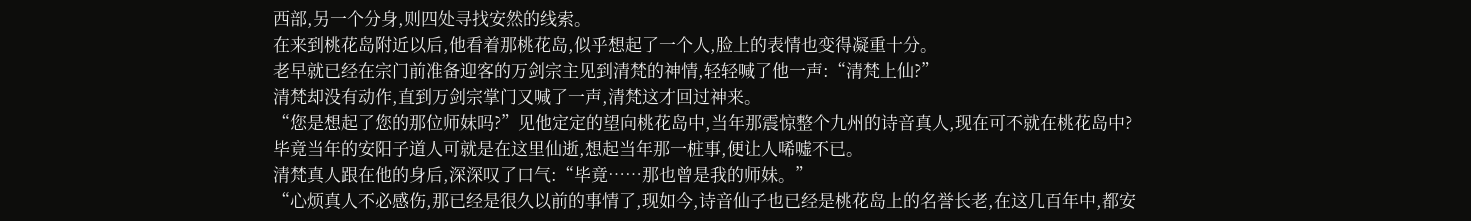西部,另一个分身,则四处寻找安然的线索。
在来到桃花岛附近以后,他看着那桃花岛,似乎想起了一个人,脸上的表情也变得凝重十分。
老早就已经在宗门前准备迎客的万剑宗主见到清梵的神情,轻轻喊了他一声:“清梵上仙?”
清梵却没有动作,直到万剑宗掌门又喊了一声,清梵这才回过神来。
“您是想起了您的那位师妹吗?”见他定定的望向桃花岛中,当年那震惊整个九州的诗音真人,现在可不就在桃花岛中?
毕竟当年的安阳子道人可就是在这里仙逝,想起当年那一桩事,便让人唏嘘不已。
清梵真人跟在他的身后,深深叹了口气:“毕竟……那也曾是我的师妹。”
“心烦真人不必感伤,那已经是很久以前的事情了,现如今,诗音仙子也已经是桃花岛上的名誉长老,在这几百年中,都安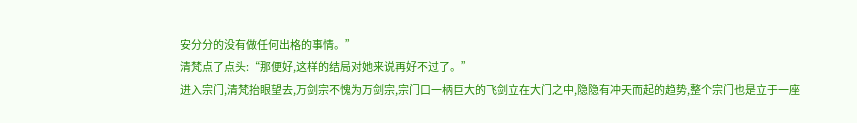安分分的没有做任何出格的事情。”
清梵点了点头:“那便好,这样的结局对她来说再好不过了。”
进入宗门,清梵抬眼望去,万剑宗不愧为万剑宗,宗门口一柄巨大的飞剑立在大门之中,隐隐有冲天而起的趋势,整个宗门也是立于一座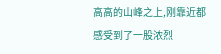高高的山峰之上,刚靠近都感受到了一股浓烈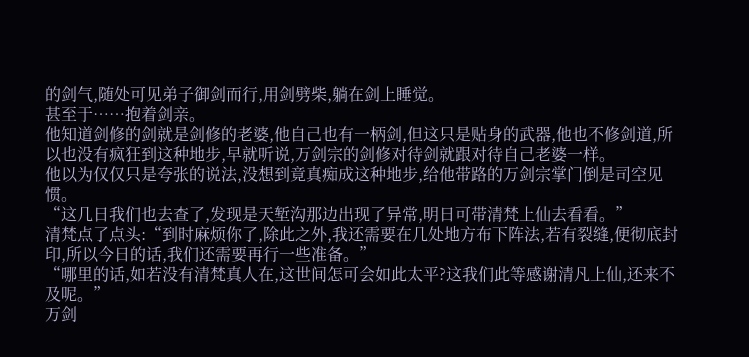的剑气,随处可见弟子御剑而行,用剑劈柴,躺在剑上睡觉。
甚至于……抱着剑亲。
他知道剑修的剑就是剑修的老婆,他自己也有一柄剑,但这只是贴身的武器,他也不修剑道,所以也没有疯狂到这种地步,早就听说,万剑宗的剑修对待剑就跟对待自己老婆一样。
他以为仅仅只是夸张的说法,没想到竟真痴成这种地步,给他带路的万剑宗掌门倒是司空见惯。
“这几日我们也去查了,发现是天堑沟那边出现了异常,明日可带清梵上仙去看看。”
清梵点了点头:“到时麻烦你了,除此之外,我还需要在几处地方布下阵法,若有裂缝,便彻底封印,所以今日的话,我们还需要再行一些准备。”
“哪里的话,如若没有清梵真人在,这世间怎可会如此太平?这我们此等感谢清凡上仙,还来不及呢。”
万剑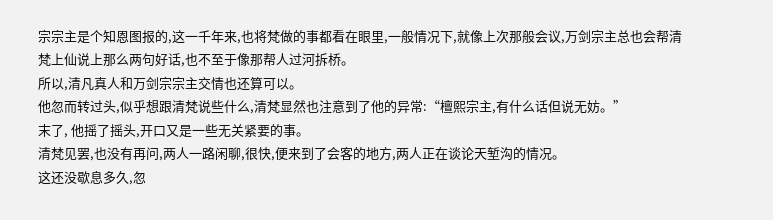宗宗主是个知恩图报的,这一千年来,也将梵做的事都看在眼里,一般情况下,就像上次那般会议,万剑宗主总也会帮清梵上仙说上那么两句好话,也不至于像那帮人过河拆桥。
所以,清凡真人和万剑宗宗主交情也还算可以。
他忽而转过头,似乎想跟清梵说些什么,清梵显然也注意到了他的异常:“檀熙宗主,有什么话但说无妨。”
末了, 他摇了摇头,开口又是一些无关紧要的事。
清梵见罢,也没有再问,两人一路闲聊,很快,便来到了会客的地方,两人正在谈论天堑沟的情况。
这还没歇息多久,忽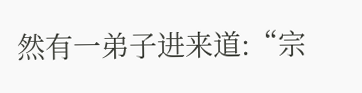然有一弟子进来道:“宗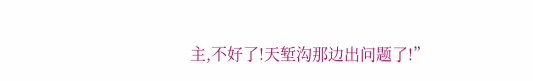主,不好了!天堑沟那边出问题了!”